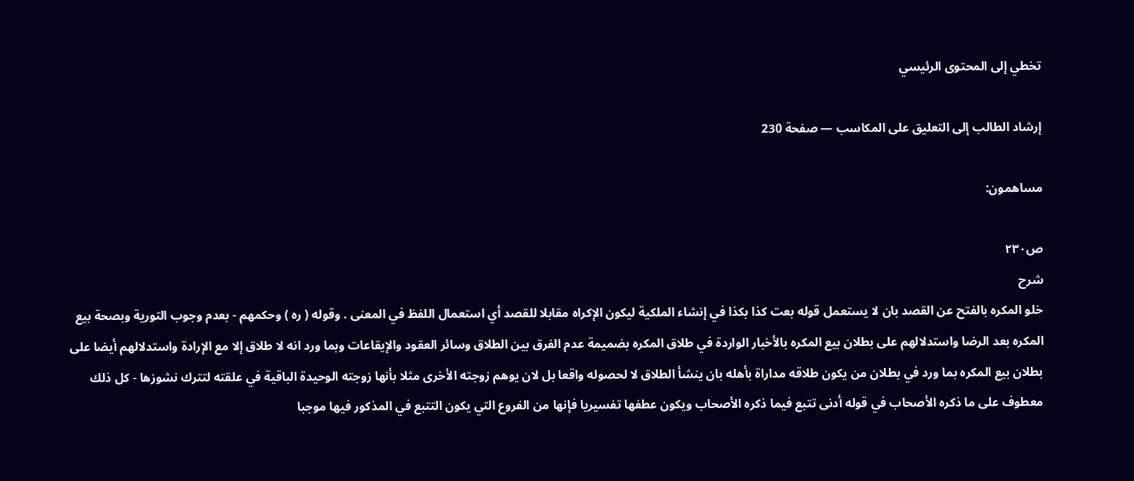تخطي إلى المحتوى الرئيسي

إرشاد الطالب إلى التعليق على المكاسب — صفحة 230

مساهمون:

ص٢٣٠
شرح
خلو المكره بالفتح عن القصد بان لا يستعمل قوله بعت كذا بكذا في إنشاء الملكية ليكون الإكراه مقابلا للقصد أي استعمال اللفظ في المعنى . وقوله ( ره ) وحكمهم - بعدم وجوب التورية وبصحة بيع المكره بعد الرضا واستدلالهم على بطلان بيع المكره بالأخبار الواردة في طلاق المكره بضميمة عدم الفرق بين الطلاق وسائر العقود والإيقاعات وبما ورد انه لا طلاق إلا مع الإرادة واستدلالهم أيضا على بطلان بيع المكره بما ورد في بطلان من يكون طلاقه مداراة بأهله بان ينشأ الطلاق لا لحصوله واقعا بل لان يوهم زوجته الأخرى مثلا بأنها زوجته الوحيدة الباقية في علقته لتترك نشوزها - كل ذلك معطوف على ما ذكره الأصحاب في قوله أدنى تتبع فيما ذكره الأصحاب ويكون عطفها تفسيريا فإنها من الفروع التي يكون التتبع في المذكور فيها موجبا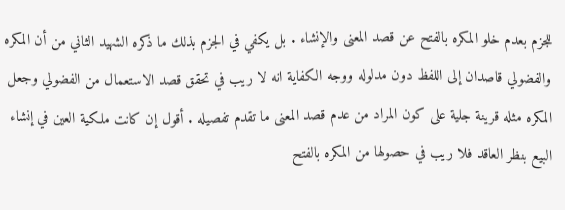للجزم بعدم خلو المكره بالفتح عن قصد المعنى والإنشاء . بل يكفي في الجزم بذلك ما ذكره الشهيد الثاني من أن المكره والفضولي قاصدان إلى اللفظ دون مدلوله ووجه الكفاية انه لا ريب في تحقق قصد الاستعمال من الفضولي وجعل المكره مثله قرينة جلية على كون المراد من عدم قصد المعنى ما تقدم تفصيله . أقول إن كانت ملكية العين في إنشاء البيع بنظر العاقد فلا ريب في حصولها من المكره بالفتح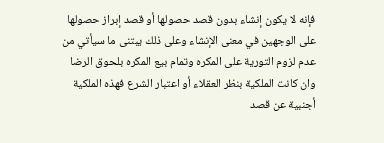فإنه لا يكون إنشاء بدون قصد حصولها أو قصد إبراز حصولها على الوجهين في معنى الإنشاء وعلى ذلك يبتنى ما سيأتي من عدم لزوم التورية على المكره وتمام بيع المكره بلحوق الرضا وان كانت الملكية بنظر العقلاء أو اعتبار الشرع فهذه الملكية أجنبية عن قصد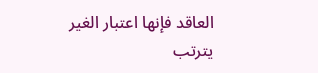العاقد فإنها اعتبار الغير يترتب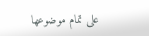على تمام موضوعها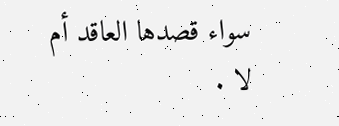سواء قصدها العاقد أم لا .